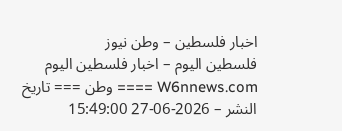اخبار فلسطين – وطن نيوز
فلسطين اليوم – اخبار فلسطين اليوم
W6nnews.com ==== وطن === تاريخ النشر – 2026-06-27 15:49:00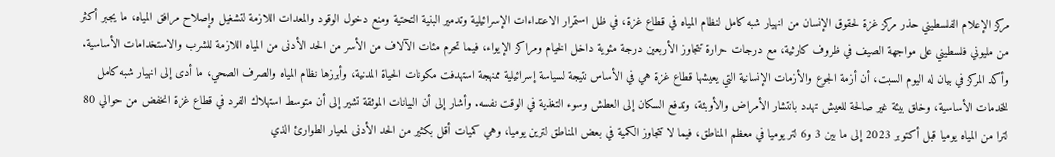مركز الإعلام الفلسطيني حذر مركز غزة لحقوق الإنسان من انهيار شبه كامل لنظام المياه في قطاع غزة، في ظل استمرار الاعتداءات الإسرائيلية وتدمير البنية التحتية ومنع دخول الوقود والمعدات اللازمة لتشغيل وإصلاح مرافق المياه، ما يجبر أكثر من مليوني فلسطيني على مواجهة الصيف في ظروف كارثية، مع درجات حرارة تتجاوز الأربعين درجة مئوية داخل الخيام ومراكز الإيواء، فيما تحرم مئات الآلاف من الأسر من الحد الأدنى من المياه اللازمة للشرب والاستخدامات الأساسية. وأكد المركز في بيان له اليوم السبت، أن أزمة الجوع والأزمات الإنسانية التي يعيشها قطاع غزة هي في الأساس نتيجة لسياسة إسرائيلية ممنهجة استهدفت مكونات الحياة المدنية، وأبرزها نظام المياه والصرف الصحي، ما أدى إلى انهيار شبه كامل للخدمات الأساسية، وخلق بيئة غير صالحة للعيش تهدد بانتشار الأمراض والأوبئة، وتدفع السكان إلى العطش وسوء التغذية في الوقت نفسه. وأشار إلى أن البيانات الموثقة تشير إلى أن متوسط استهلاك الفرد في قطاع غزة انخفض من حوالي 80 لترا من المياه يوميا قبل أكتوبر 2023 إلى ما بين 3 و6 لتر يوميا في معظم المناطق، فيما لا تتجاوز الكمية في بعض المناطق لترين يوميا، وهي كميات أقل بكثير من الحد الأدنى لمعيار الطوارئ الذي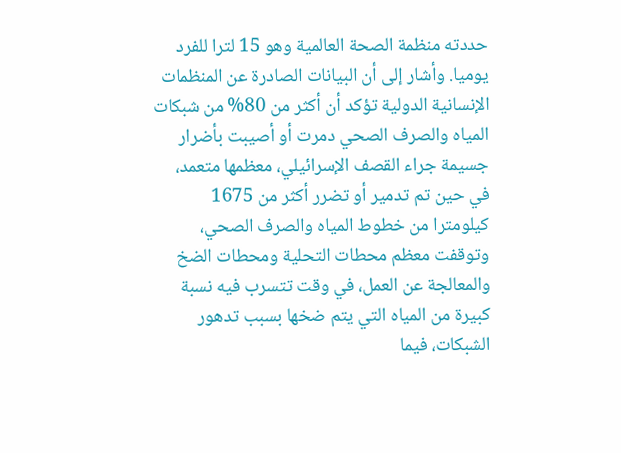حددته منظمة الصحة العالمية وهو 15 لترا للفرد يوميا. وأشار إلى أن البيانات الصادرة عن المنظمات الإنسانية الدولية تؤكد أن أكثر من 80% من شبكات المياه والصرف الصحي دمرت أو أصيبت بأضرار جسيمة جراء القصف الإسرائيلي، معظمها متعمد، في حين تم تدمير أو تضرر أكثر من 1675 كيلومترا من خطوط المياه والصرف الصحي، وتوقفت معظم محطات التحلية ومحطات الضخ والمعالجة عن العمل، في وقت تتسرب فيه نسبة كبيرة من المياه التي يتم ضخها بسبب تدهور الشبكات، فيما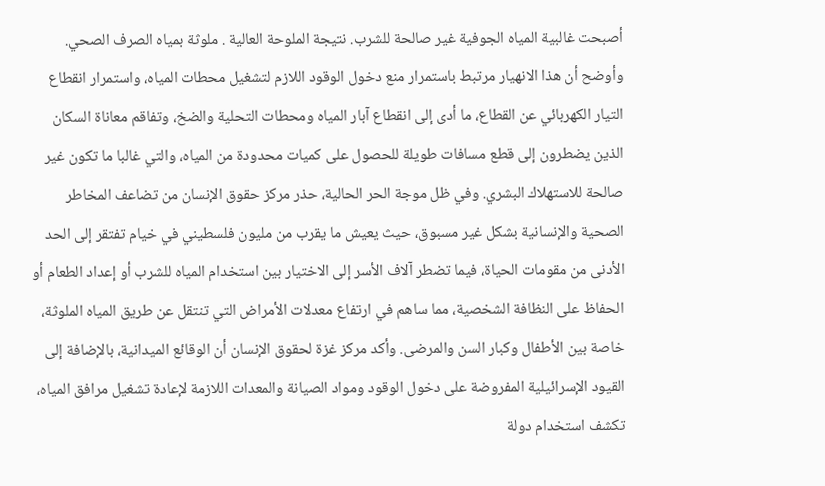أصبحت غالبية المياه الجوفية غير صالحة للشرب. نتيجة الملوحة العالية . ملوثة بمياه الصرف الصحي. وأوضح أن هذا الانهيار مرتبط باستمرار منع دخول الوقود اللازم لتشغيل محطات المياه، واستمرار انقطاع التيار الكهربائي عن القطاع، ما أدى إلى انقطاع آبار المياه ومحطات التحلية والضخ، وتفاقم معاناة السكان الذين يضطرون إلى قطع مسافات طويلة للحصول على كميات محدودة من المياه، والتي غالبا ما تكون غير صالحة للاستهلاك البشري. وفي ظل موجة الحر الحالية، حذر مركز حقوق الإنسان من تضاعف المخاطر الصحية والإنسانية بشكل غير مسبوق، حيث يعيش ما يقرب من مليون فلسطيني في خيام تفتقر إلى الحد الأدنى من مقومات الحياة، فيما تضطر آلاف الأسر إلى الاختيار بين استخدام المياه للشرب أو إعداد الطعام أو الحفاظ على النظافة الشخصية، مما ساهم في ارتفاع معدلات الأمراض التي تنتقل عن طريق المياه الملوثة، خاصة بين الأطفال وكبار السن والمرضى. وأكد مركز غزة لحقوق الإنسان أن الوقائع الميدانية، بالإضافة إلى القيود الإسرائيلية المفروضة على دخول الوقود ومواد الصيانة والمعدات اللازمة لإعادة تشغيل مرافق المياه، تكشف استخدام دولة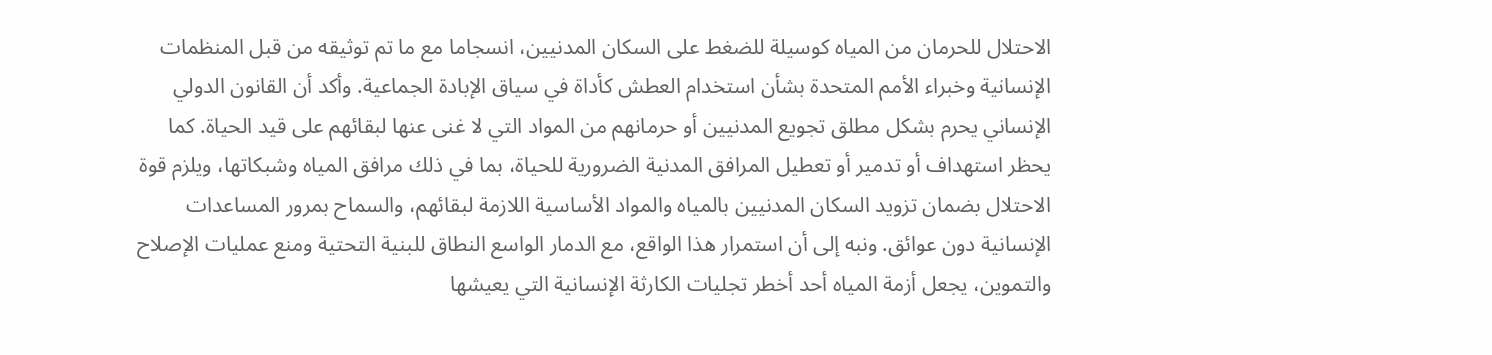الاحتلال للحرمان من المياه كوسيلة للضغط على السكان المدنيين، انسجاما مع ما تم توثيقه من قبل المنظمات الإنسانية وخبراء الأمم المتحدة بشأن استخدام العطش كأداة في سياق الإبادة الجماعية. وأكد أن القانون الدولي الإنساني يحرم بشكل مطلق تجويع المدنيين أو حرمانهم من المواد التي لا غنى عنها لبقائهم على قيد الحياة. كما يحظر استهداف أو تدمير أو تعطيل المرافق المدنية الضرورية للحياة، بما في ذلك مرافق المياه وشبكاتها، ويلزم قوة الاحتلال بضمان تزويد السكان المدنيين بالمياه والمواد الأساسية اللازمة لبقائهم، والسماح بمرور المساعدات الإنسانية دون عوائق. ونبه إلى أن استمرار هذا الواقع، مع الدمار الواسع النطاق للبنية التحتية ومنع عمليات الإصلاح والتموين، يجعل أزمة المياه أحد أخطر تجليات الكارثة الإنسانية التي يعيشها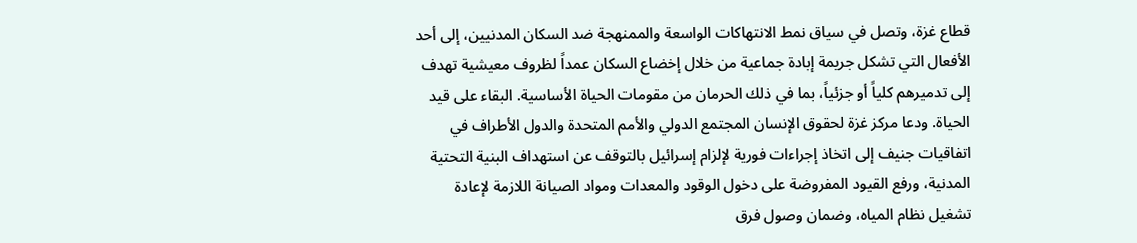قطاع غزة، وتصل في سياق نمط الانتهاكات الواسعة والممنهجة ضد السكان المدنيين، إلى أحد الأفعال التي تشكل جريمة إبادة جماعية من خلال إخضاع السكان عمداً لظروف معيشية تهدف إلى تدميرهم كلياً أو جزئياً، بما في ذلك الحرمان من مقومات الحياة الأساسية. البقاء على قيد الحياة. ودعا مركز غزة لحقوق الإنسان المجتمع الدولي والأمم المتحدة والدول الأطراف في اتفاقيات جنيف إلى اتخاذ إجراءات فورية لإلزام إسرائيل بالتوقف عن استهداف البنية التحتية المدنية، ورفع القيود المفروضة على دخول الوقود والمعدات ومواد الصيانة اللازمة لإعادة تشغيل نظام المياه، وضمان وصول فرق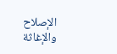الإصلاح والإغاثة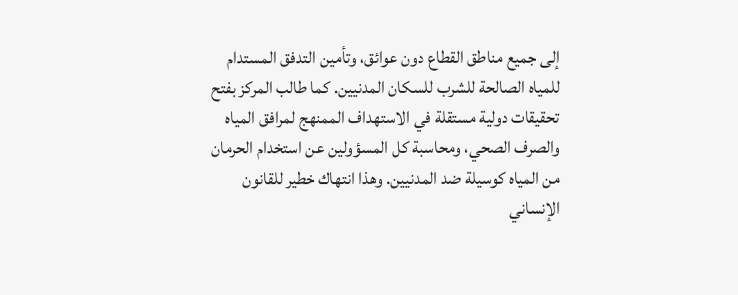إلى جميع مناطق القطاع دون عوائق، وتأمين التدفق المستدام للمياه الصالحة للشرب للسكان المدنيين. كما طالب المركز بفتح تحقيقات دولية مستقلة في الاستهداف الممنهج لمرافق المياه والصرف الصحي، ومحاسبة كل المسؤولين عن استخدام الحرمان من المياه كوسيلة ضد المدنيين. وهذا انتهاك خطير للقانون الإنساني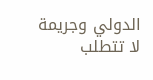الدولي وجريمة لا تتطلب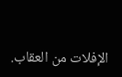الإفلات من العقاب.